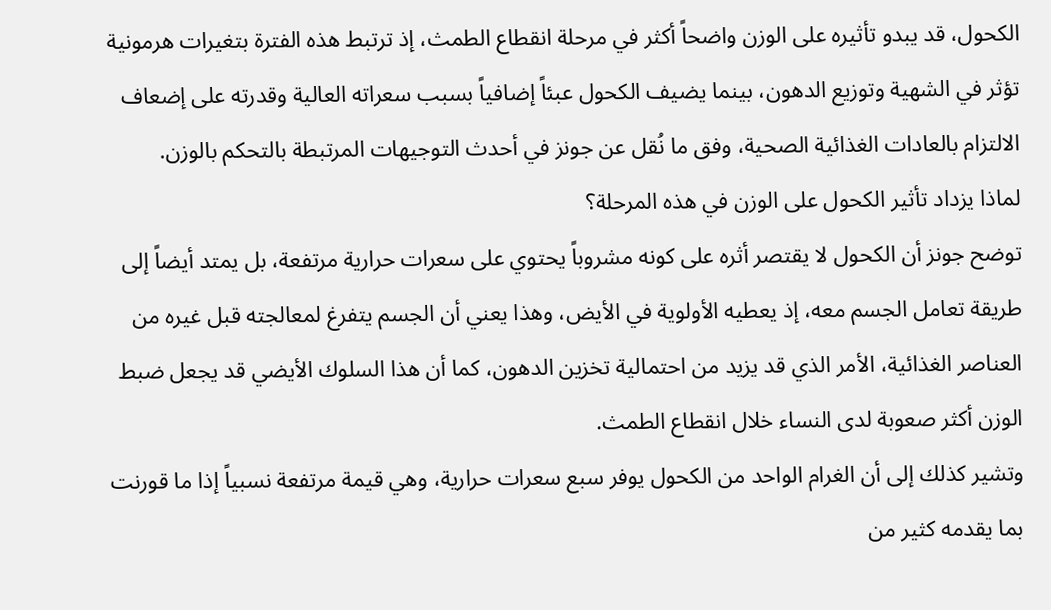الكحول، قد يبدو تأثيره على الوزن واضحاً أكثر في مرحلة انقطاع الطمث، إذ ترتبط هذه الفترة بتغيرات هرمونية تؤثر في الشهية وتوزيع الدهون، بينما يضيف الكحول عبئاً إضافياً بسبب سعراته العالية وقدرته على إضعاف الالتزام بالعادات الغذائية الصحية، وفق ما نُقل عن جونز في أحدث التوجيهات المرتبطة بالتحكم بالوزن.
لماذا يزداد تأثير الكحول على الوزن في هذه المرحلة؟
توضح جونز أن الكحول لا يقتصر أثره على كونه مشروباً يحتوي على سعرات حرارية مرتفعة، بل يمتد أيضاً إلى طريقة تعامل الجسم معه، إذ يعطيه الأولوية في الأيض، وهذا يعني أن الجسم يتفرغ لمعالجته قبل غيره من العناصر الغذائية، الأمر الذي قد يزيد من احتمالية تخزين الدهون، كما أن هذا السلوك الأيضي قد يجعل ضبط الوزن أكثر صعوبة لدى النساء خلال انقطاع الطمث.
وتشير كذلك إلى أن الغرام الواحد من الكحول يوفر سبع سعرات حرارية، وهي قيمة مرتفعة نسبياً إذا ما قورنت بما يقدمه كثير من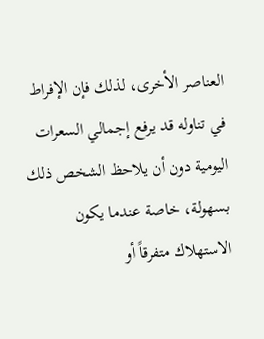العناصر الأخرى، لذلك فإن الإفراط في تناوله قد يرفع إجمالي السعرات اليومية دون أن يلاحظ الشخص ذلك بسهولة، خاصة عندما يكون الاستهلاك متفرقاً أو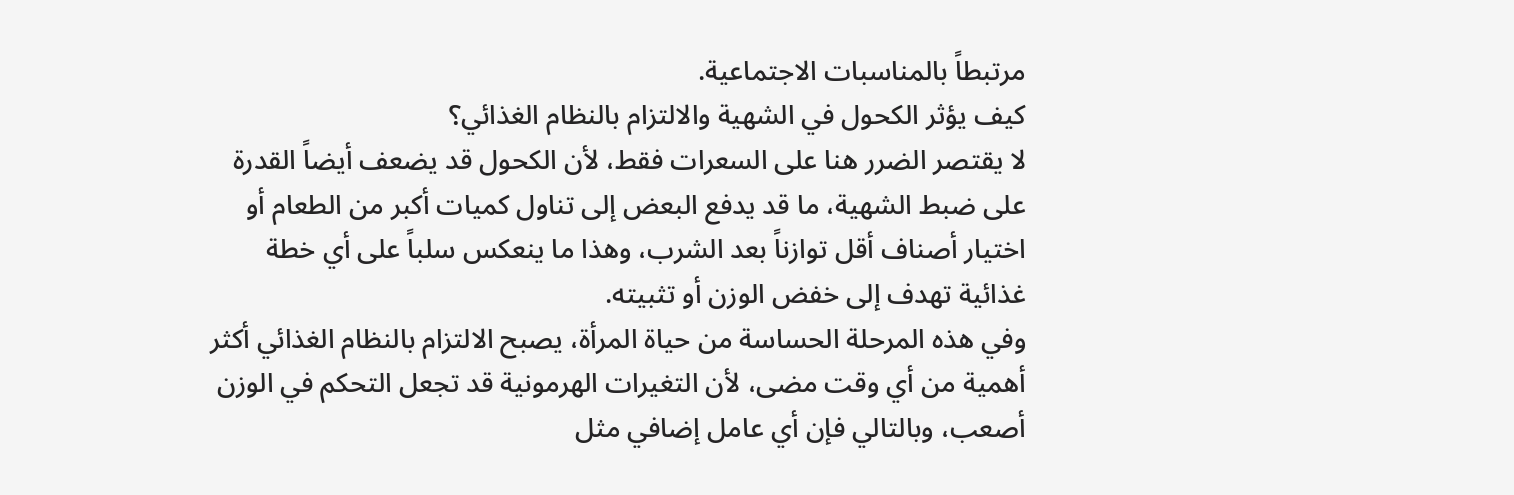مرتبطاً بالمناسبات الاجتماعية.
كيف يؤثر الكحول في الشهية والالتزام بالنظام الغذائي؟
لا يقتصر الضرر هنا على السعرات فقط، لأن الكحول قد يضعف أيضاً القدرة على ضبط الشهية، ما قد يدفع البعض إلى تناول كميات أكبر من الطعام أو اختيار أصناف أقل توازناً بعد الشرب، وهذا ما ينعكس سلباً على أي خطة غذائية تهدف إلى خفض الوزن أو تثبيته.
وفي هذه المرحلة الحساسة من حياة المرأة، يصبح الالتزام بالنظام الغذائي أكثر أهمية من أي وقت مضى، لأن التغيرات الهرمونية قد تجعل التحكم في الوزن أصعب، وبالتالي فإن أي عامل إضافي مثل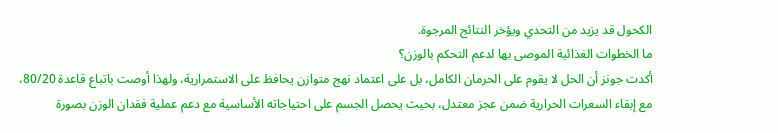الكحول قد يزيد من التحدي ويؤخر النتائج المرجوة.
ما الخطوات الغذائية الموصى بها لدعم التحكم بالوزن؟
أكدت جونز أن الحل لا يقوم على الحرمان الكامل، بل على اعتماد نهج متوازن يحافظ على الاستمرارية، ولهذا أوصت باتباع قاعدة 80/20، مع إبقاء السعرات الحرارية ضمن عجز معتدل، بحيث يحصل الجسم على احتياجاته الأساسية مع دعم عملية فقدان الوزن بصورة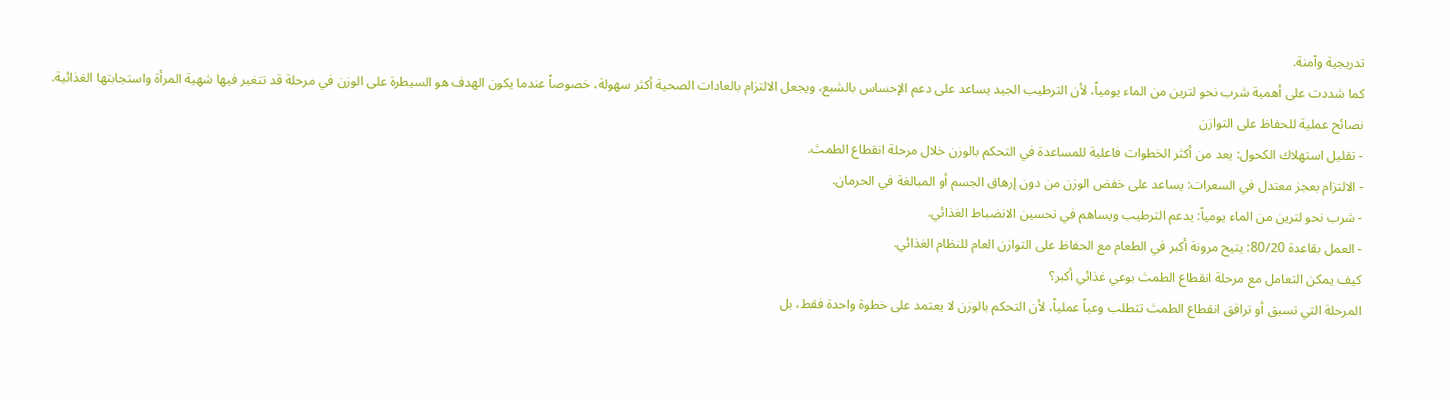تدريجية وآمنة.
كما شددت على أهمية شرب نحو لترين من الماء يومياً، لأن الترطيب الجيد يساعد على دعم الإحساس بالشبع، ويجعل الالتزام بالعادات الصحية أكثر سهولة، خصوصاً عندما يكون الهدف هو السيطرة على الوزن في مرحلة قد تتغير فيها شهية المرأة واستجابتها الغذائية.
نصائح عملية للحفاظ على التوازن
- تقليل استهلاك الكحول: يعد من أكثر الخطوات فاعلية للمساعدة في التحكم بالوزن خلال مرحلة انقطاع الطمث.
- الالتزام بعجز معتدل في السعرات: يساعد على خفض الوزن من دون إرهاق الجسم أو المبالغة في الحرمان.
- شرب نحو لترين من الماء يومياً: يدعم الترطيب ويساهم في تحسين الانضباط الغذائي.
- العمل بقاعدة 80/20: يتيح مرونة أكبر في الطعام مع الحفاظ على التوازن العام للنظام الغذائي.
كيف يمكن التعامل مع مرحلة انقطاع الطمث بوعي غذائي أكبر؟
المرحلة التي تسبق أو ترافق انقطاع الطمث تتطلب وعياً عملياً، لأن التحكم بالوزن لا يعتمد على خطوة واحدة فقط، بل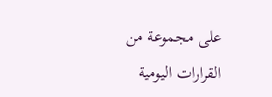على مجموعة من القرارات اليومية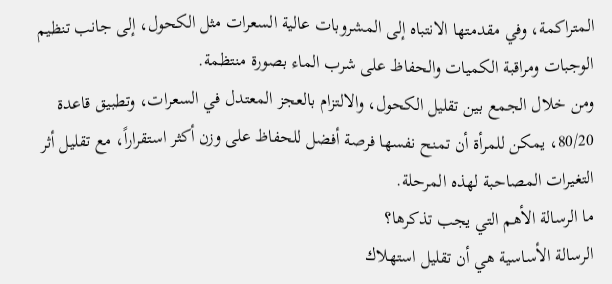المتراكمة، وفي مقدمتها الانتباه إلى المشروبات عالية السعرات مثل الكحول، إلى جانب تنظيم الوجبات ومراقبة الكميات والحفاظ على شرب الماء بصورة منتظمة.
ومن خلال الجمع بين تقليل الكحول، والالتزام بالعجز المعتدل في السعرات، وتطبيق قاعدة 80/20، يمكن للمرأة أن تمنح نفسها فرصة أفضل للحفاظ على وزن أكثر استقراراً، مع تقليل أثر التغيرات المصاحبة لهذه المرحلة.
ما الرسالة الأهم التي يجب تذكرها؟
الرسالة الأساسية هي أن تقليل استهلاك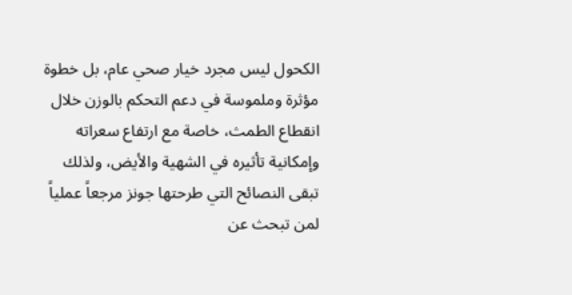الكحول ليس مجرد خيار صحي عام، بل خطوة مؤثرة وملموسة في دعم التحكم بالوزن خلال انقطاع الطمث، خاصة مع ارتفاع سعراته وإمكانية تأثيره في الشهية والأيض، ولذلك تبقى النصائح التي طرحتها جونز مرجعاً عملياً لمن تبحث عن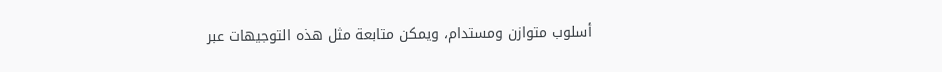أسلوب متوازن ومستدام، ويمكن متابعة مثل هذه التوجيهات عبر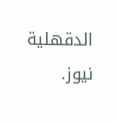الدقهلية نيوز.